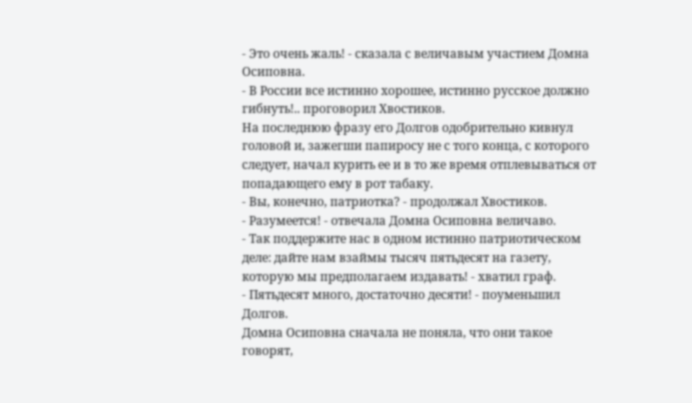- Это очень жаль! - сказала с величавым участием Домна Осиповна.
- В России все истинно хорошее, истинно русское должно гибнуть!.. проговорил Хвостиков.
На последнюю фразу его Долгов одобрительно кивнул головой и, зажегши папиросу не с того конца, с которого следует, начал курить ее и в то же время отплевываться от попадающего ему в рот табаку.
- Вы, конечно, патриотка? - продолжал Хвостиков.
- Разумеется! - отвечала Домна Осиповна величаво.
- Так поддержите нас в одном истинно патриотическом деле: дайте нам взаймы тысяч пятьдесят на газету, которую мы предполагаем издавать! - хватил граф.
- Пятьдесят много, достаточно десяти! - поуменьшил Долгов.
Домна Осиповна сначала не поняла, что они такое говорят,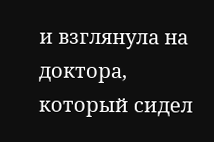и взглянула на доктора, который сидел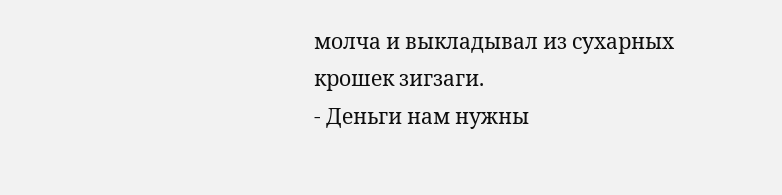молча и выкладывал из сухарных крошек зигзаги.
- Деньги нам нужны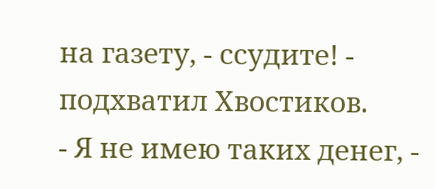на газету, - ссудите! - подхватил Хвостиков.
- Я не имею таких денег, -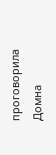проговорила Домна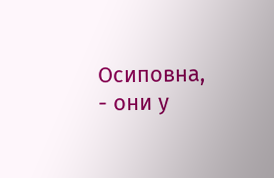Осиповна, - они у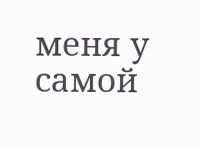меня у самой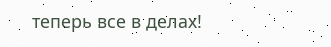теперь все в делах!